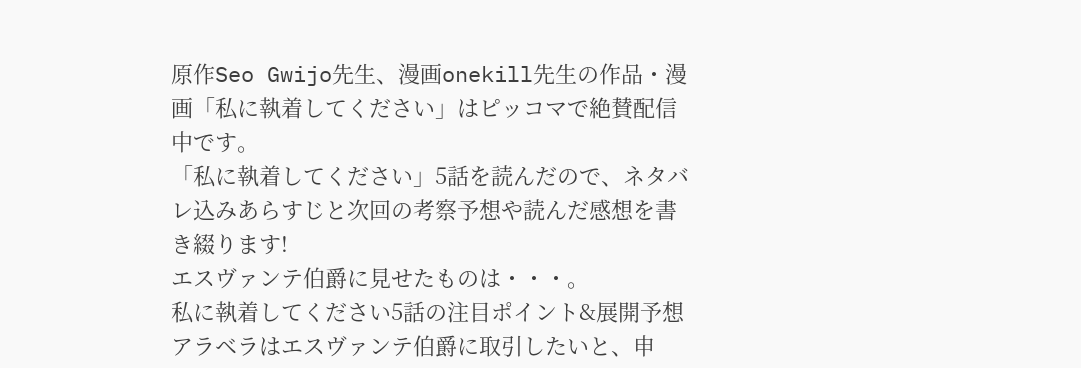原作Seo Gwijo先生、漫画onekill先生の作品・漫画「私に執着してください」はピッコマで絶賛配信中です。
「私に執着してください」5話を読んだので、ネタバレ込みあらすじと次回の考察予想や読んだ感想を書き綴ります!
エスヴァンテ伯爵に見せたものは・・・。
私に執着してください5話の注目ポイント&展開予想
アラベラはエスヴァンテ伯爵に取引したいと、申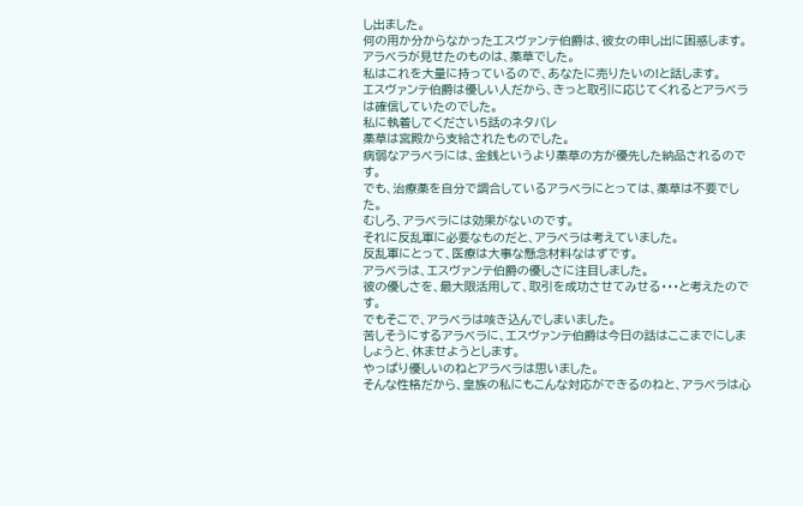し出ました。
何の用か分からなかったエスヴァンテ伯爵は、彼女の申し出に困惑します。
アラベラが見せたのものは、薬草でした。
私はこれを大量に持っているので、あなたに売りたいの!と話します。
エスヴァンテ伯爵は優しい人だから、きっと取引に応じてくれるとアラベラは確信していたのでした。
私に執着してください5話のネタバレ
薬草は宮殿から支給されたものでした。
病弱なアラベラには、金銭というより薬草の方が優先した納品されるのです。
でも、治療薬を自分で調合しているアラベラにとっては、薬草は不要でした。
むしろ、アラベラには効果がないのです。
それに反乱軍に必要なものだと、アラベラは考えていました。
反乱軍にとって、医療は大事な懸念材料なはずです。
アラベラは、エスヴァンテ伯爵の優しさに注目しました。
彼の優しさを、最大限活用して、取引を成功させてみせる・・・と考えたのです。
でもそこで、アラベラは咳き込んでしまいました。
苦しそうにするアラベラに、エスヴァンテ伯爵は今日の話はここまでにしましょうと、休ませようとします。
やっぱり優しいのねとアラベラは思いました。
そんな性格だから、皇族の私にもこんな対応ができるのねと、アラベラは心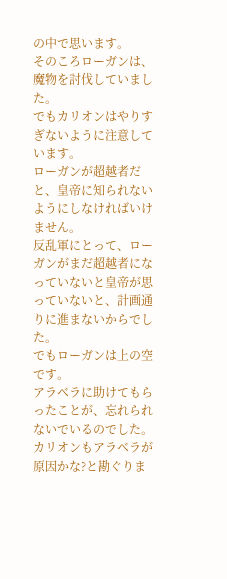の中で思います。
そのころローガンは、魔物を討伐していました。
でもカリオンはやりすぎないように注意しています。
ローガンが超越者だと、皇帝に知られないようにしなければいけません。
反乱軍にとって、ローガンがまだ超越者になっていないと皇帝が思っていないと、計画通りに進まないからでした。
でもローガンは上の空です。
アラベラに助けてもらったことが、忘れられないでいるのでした。
カリオンもアラベラが原因かな?と勘ぐりま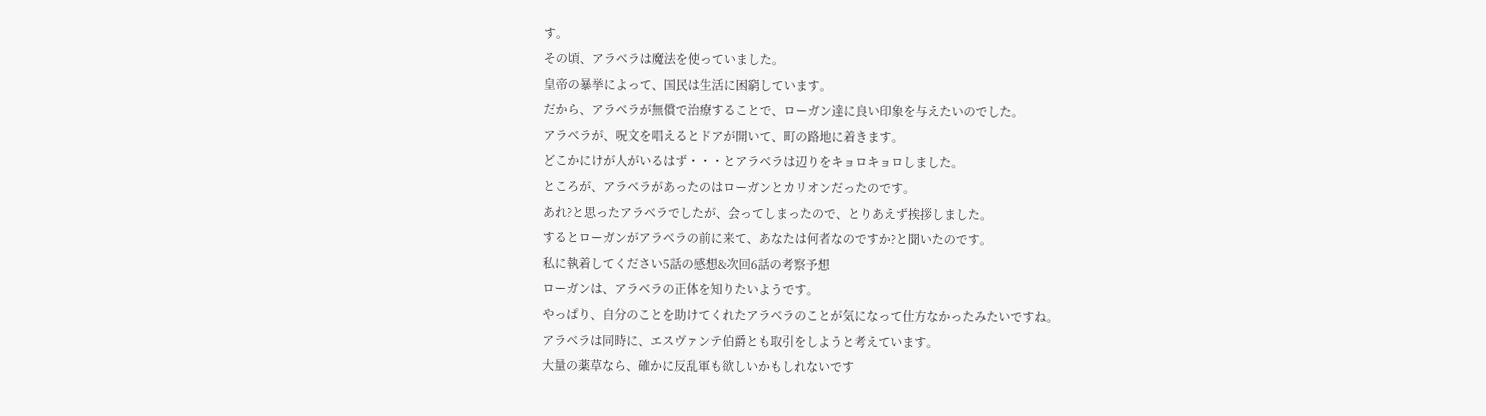す。
その頃、アラベラは魔法を使っていました。
皇帝の暴挙によって、国民は生活に困窮しています。
だから、アラベラが無償で治療することで、ローガン達に良い印象を与えたいのでした。
アラベラが、呪文を唱えるとドアが開いて、町の路地に着きます。
どこかにけが人がいるはず・・・とアラベラは辺りをキョロキョロしました。
ところが、アラベラがあったのはローガンとカリオンだったのです。
あれ?と思ったアラベラでしたが、会ってしまったので、とりあえず挨拶しました。
するとローガンがアラベラの前に来て、あなたは何者なのですか?と聞いたのです。
私に執着してください5話の感想&次回6話の考察予想
ローガンは、アラベラの正体を知りたいようです。
やっぱり、自分のことを助けてくれたアラベラのことが気になって仕方なかったみたいですね。
アラベラは同時に、エスヴァンテ伯爵とも取引をしようと考えています。
大量の薬草なら、確かに反乱軍も欲しいかもしれないです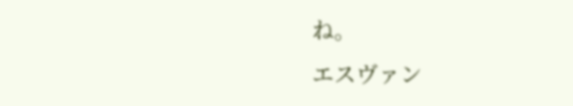ね。
エスヴァン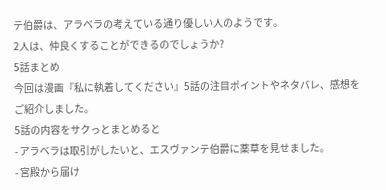テ伯爵は、アラベラの考えている通り優しい人のようです。
2人は、仲良くすることができるのでしょうか?
5話まとめ
今回は漫画『私に執着してください』5話の注目ポイントやネタバレ、感想をご紹介しました。
5話の内容をサクっとまとめると
- アラベラは取引がしたいと、エスヴァンテ伯爵に薬草を見せました。
- 宮殿から届け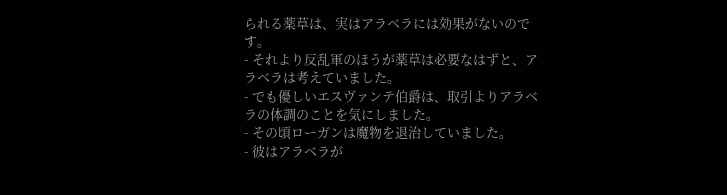られる薬草は、実はアラベラには効果がないのです。
- それより反乱軍のほうが薬草は必要なはずと、アラベラは考えていました。
- でも優しいエスヴァンテ伯爵は、取引よりアラベラの体調のことを気にしました。
- その頃ローガンは魔物を退治していました。
- 彼はアラベラが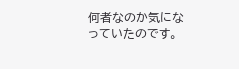何者なのか気になっていたのです。